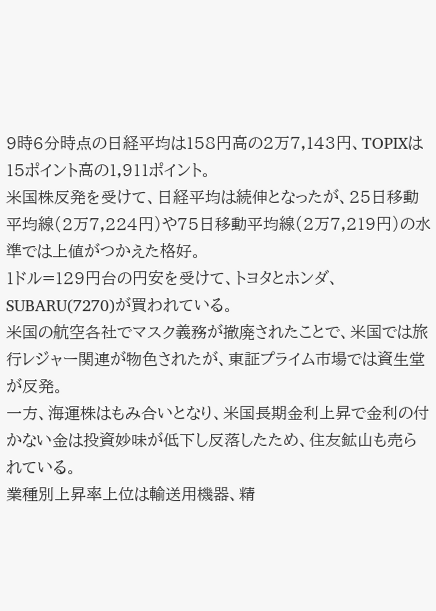9時6分時点の日経平均は158円高の2万7,143円、TOPIXは15ポイント高の1,911ポイント。
米国株反発を受けて、日経平均は続伸となったが、25日移動平均線(2万7,224円)や75日移動平均線(2万7,219円)の水準では上値がつかえた格好。
1ドル=129円台の円安を受けて、トヨタとホンダ、SUBARU(7270)が買われている。
米国の航空各社でマスク義務が撤廃されたことで、米国では旅行レジャー関連が物色されたが、東証プライム市場では資生堂が反発。
一方、海運株はもみ合いとなり、米国長期金利上昇で金利の付かない金は投資妙味が低下し反落したため、住友鉱山も売られている。
業種別上昇率上位は輸送用機器、精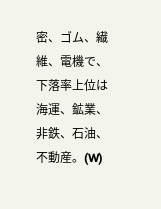密、ゴム、繊維、電機で、下落率上位は海運、鉱業、非鉄、石油、不動産。(W)